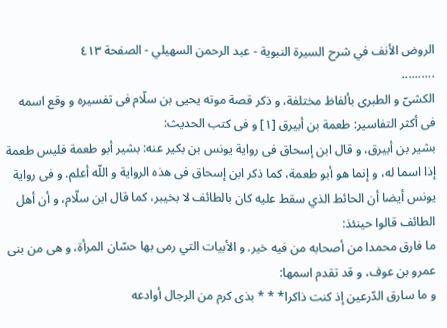الروض الأنف في شرح السيرة النبوية - عبد الرحمن السهيلي - الصفحة ٤١٣
..........
الكشىّ و الطبرى بألفاظ مختلفة، و ذكر قصة موته يحيى بن سلّام فى تفسيره و وقع اسمه فى أكثر التفاسير: طعمة بن أبيرق [١] و فى كتب الحديث:
بشير بن أبيرق، و قال ابن إسحاق فى رواية يونس بن بكير عنه: بشير أبو طعمة فليس طعمة إذا اسما له، و إنما هو أبو طعمة، كما ذكر ابن إسحاق فى هذه الرواية و اللّه أعلم. و فى رواية يونس أيضا أن الحائط الذي سقط عليه كان بالطائف لا بخيبر، كما قال ابن سلّام، و أن أهل الطائف قالوا حينئذ:
ما فارق محمدا من أصحابه من فيه خير. و الأبيات التي رمى بها حسّان المرأة، و هى من بنى عمرو بن عوف، و قد تقدم اسمها:
و ما سارق الدّرعين إذ كنت ذاكرا* * * بذى كرم من الرجال أوادعه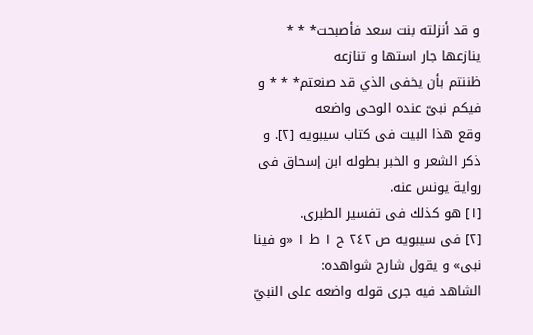و قد أنزلته بنت سعد فأصبحت* * * ينازعها جار استها و تنازعه
ظننتم بأن يخفى الذي قد صنعتم* * * و فيكم نبىّ عنده الوحى واضعه
وقع هذا البيت فى كتاب سيبويه [٢]. و ذكر الشعر و الخبر بطوله ابن إسحاق فى رواية يونس عنه.
[١] هو كذلك فى تفسير الطبرى.
[٢] فى سيبويه ص ٢٤٢ ح ١ ط ١ «و فينا نبى» و يقول شارح شواهده:
الشاهد فيه جرى قوله واضعه على النبيّ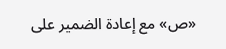«ص» مع إعادة الضمير على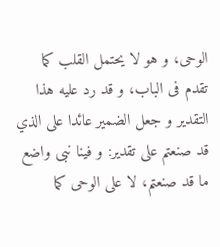الوحى، و هو لا يحتمل القلب كما تقدم فى الباب، و قد رد عليه هذا التقدير و جعل الضمير عائدا على الذي قد صنعتم على تقدير: و فينا نبى واضع ما قد صنعتم، لا على الوحى كما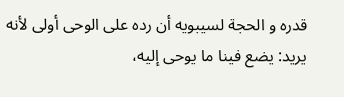قدره و الحجة لسيبويه أن رده على الوحى أولى لأنه يريد: يضع فينا ما يوحى إليه،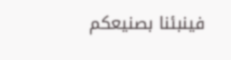فينبئنا بصنيعكم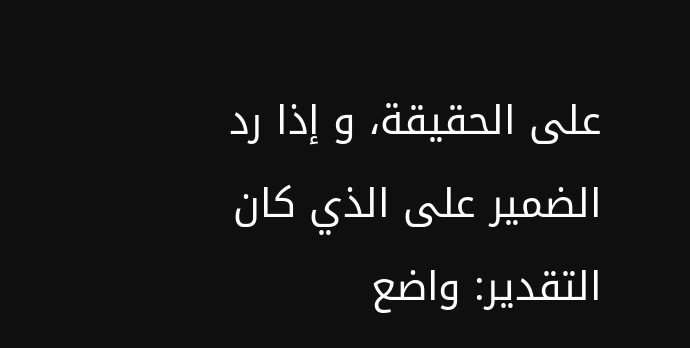على الحقيقة، و إذا رد الضمير على الذي كان التقدير: واضع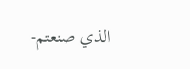الذي صنعتم-